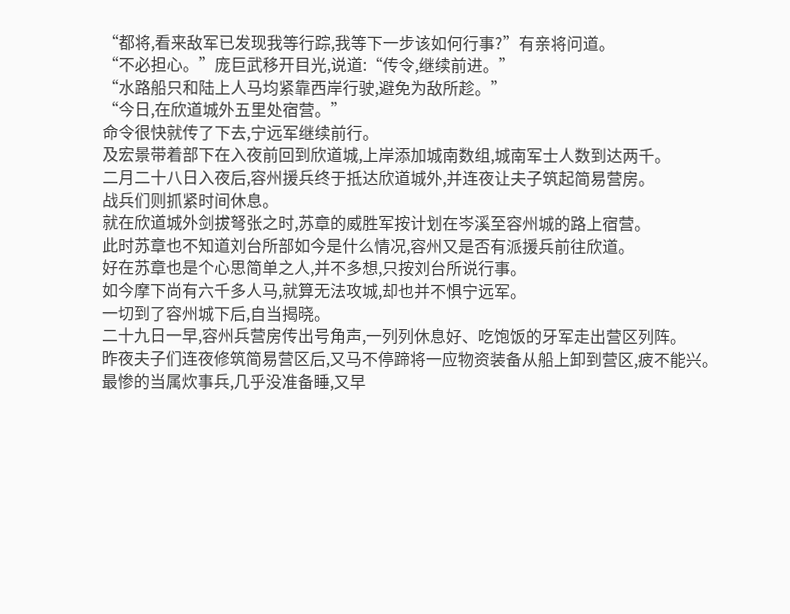“都将,看来敌军已发现我等行踪,我等下一步该如何行事?”有亲将问道。
“不必担心。”庞巨武移开目光,说道:“传令,继续前进。”
“水路船只和陆上人马均紧靠西岸行驶,避免为敌所趁。”
“今日,在欣道城外五里处宿营。”
命令很快就传了下去,宁远军继续前行。
及宏景带着部下在入夜前回到欣道城,上岸添加城南数组,城南军士人数到达两千。
二月二十八日入夜后,容州援兵终于抵达欣道城外,并连夜让夫子筑起简易营房。
战兵们则抓紧时间休息。
就在欣道城外剑拔弩张之时,苏章的威胜军按计划在岑溪至容州城的路上宿营。
此时苏章也不知道刘台所部如今是什么情况,容州又是否有派援兵前往欣道。
好在苏章也是个心思简单之人,并不多想,只按刘台所说行事。
如今摩下尚有六千多人马,就算无法攻城,却也并不惧宁远军。
一切到了容州城下后,自当揭晓。
二十九日一早,容州兵营房传出号角声,一列列休息好、吃饱饭的牙军走出营区列阵。
昨夜夫子们连夜修筑简易营区后,又马不停蹄将一应物资装备从船上卸到营区,疲不能兴。
最惨的当属炊事兵,几乎没准备睡,又早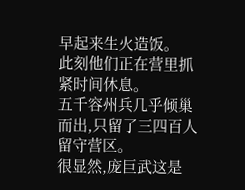早起来生火造饭。
此刻他们正在营里抓紧时间休息。
五千容州兵几乎倾巢而出,只留了三四百人留守营区。
很显然,庞巨武这是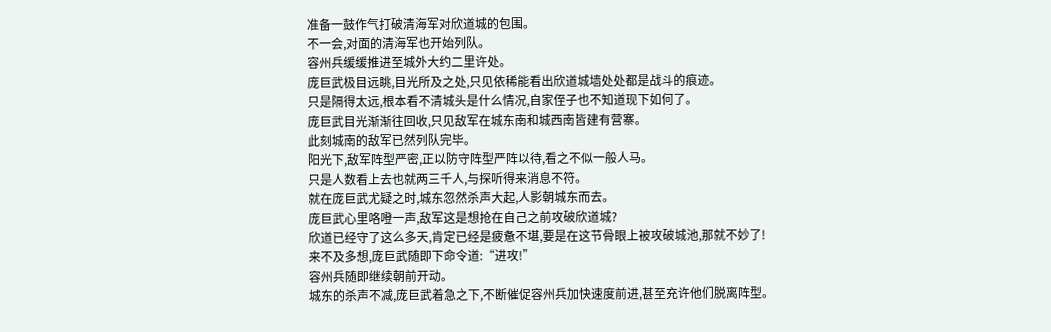准备一鼓作气打破清海军对欣道城的包围。
不一会,对面的清海军也开始列队。
容州兵缓缓推进至城外大约二里许处。
庞巨武极目远眺,目光所及之处,只见依稀能看出欣道城墙处处都是战斗的痕迹。
只是隔得太远,根本看不清城头是什么情况,自家侄子也不知道现下如何了。
庞巨武目光渐渐往回收,只见敌军在城东南和城西南皆建有营寨。
此刻城南的敌军已然列队完毕。
阳光下,敌军阵型严密,正以防守阵型严阵以待,看之不似一般人马。
只是人数看上去也就两三千人,与探听得来消息不符。
就在庞巨武尤疑之时,城东忽然杀声大起,人影朝城东而去。
庞巨武心里咯噔一声,敌军这是想抢在自己之前攻破欣道城?
欣道已经守了这么多天,肯定已经是疲惫不堪,要是在这节骨眼上被攻破城池,那就不妙了!
来不及多想,庞巨武随即下命令道:“进攻!”
容州兵随即继续朝前开动。
城东的杀声不减,庞巨武着急之下,不断催促容州兵加快速度前进,甚至充许他们脱离阵型。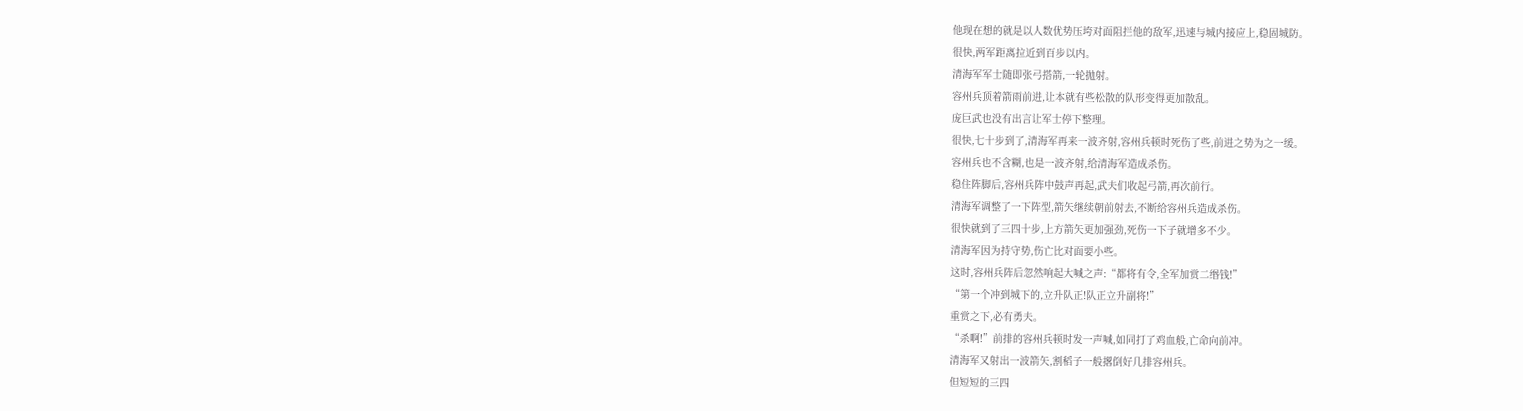他现在想的就是以人数优势压垮对面阻拦他的敌军,迅速与城内接应上,稳固城防。
很快,两军距离拉近到百步以内。
清海军军士随即张弓搭箭,一轮抛射。
容州兵顶着箭雨前进,让本就有些松散的队形变得更加散乱。
庞巨武也没有出言让军士停下整理。
很快,七十步到了,清海军再来一波齐射,容州兵顿时死伤了些,前进之势为之一缓。
容州兵也不含糊,也是一波齐射,给清海军造成杀伤。
稳住阵脚后,容州兵阵中鼓声再起,武夫们收起弓箭,再次前行。
清海军调整了一下阵型,箭矢继续朝前射去,不断给容州兵造成杀伤。
很快就到了三四十步,上方箭矢更加强劲,死伤一下子就增多不少。
清海军因为持守势,伤亡比对面要小些。
这时,容州兵阵后忽然响起大喊之声:“都将有令,全军加赏二缗钱!”
“第一个冲到城下的,立升队正!队正立升副将!”
重赏之下,必有勇夫。
“杀啊!”前排的容州兵顿时发一声喊,如同打了鸡血般,亡命向前冲。
清海军又射出一波箭矢,割稻子一般撂倒好几排容州兵。
但短短的三四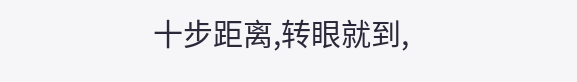十步距离,转眼就到,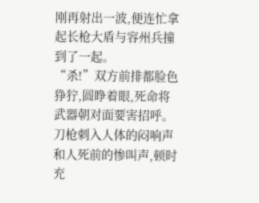刚再射出一波,便连忙拿起长枪大盾与容州兵撞到了一起。
“杀!”双方前排都脸色狰狞,圆睁着眼,死命将武器朝对面要害招呼。
刀枪刺入人体的闷响声和人死前的惨叫声,顿时充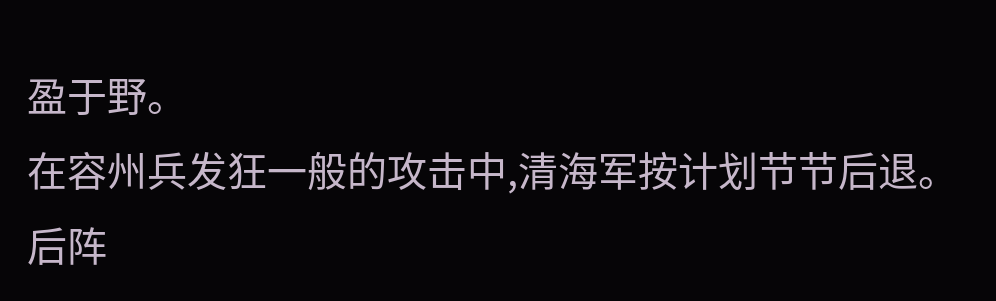盈于野。
在容州兵发狂一般的攻击中,清海军按计划节节后退。
后阵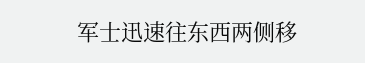军士迅速往东西两侧移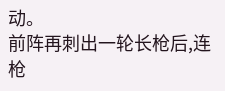动。
前阵再刺出一轮长枪后,连枪